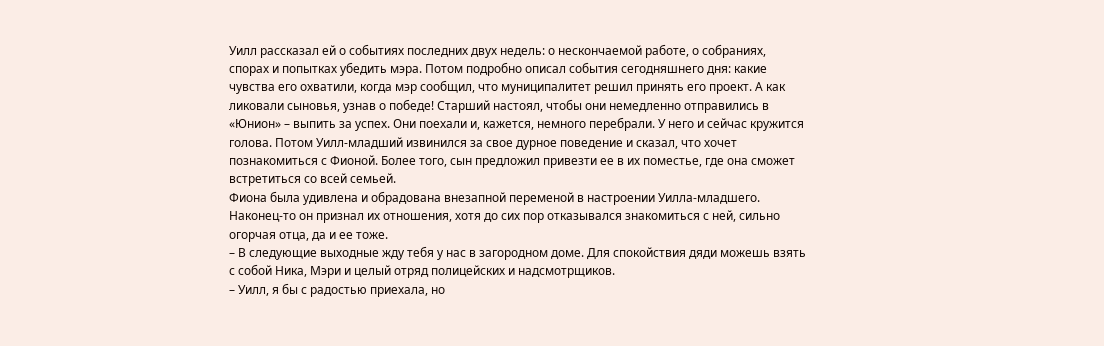Уилл рассказал ей о событиях последних двух недель: о нескончаемой работе, о собраниях, спорах и попытках убедить мэра. Потом подробно описал события сегодняшнего дня: какие чувства его охватили, когда мэр сообщил, что муниципалитет решил принять его проект. А как ликовали сыновья, узнав о победе! Старший настоял, чтобы они немедленно отправились в «Юнион» – выпить за успех. Они поехали и, кажется, немного перебрали. У него и сейчас кружится голова. Потом Уилл-младший извинился за свое дурное поведение и сказал, что хочет познакомиться с Фионой. Более того, сын предложил привезти ее в их поместье, где она сможет встретиться со всей семьей.
Фиона была удивлена и обрадована внезапной переменой в настроении Уилла-младшего. Наконец-то он признал их отношения, хотя до сих пор отказывался знакомиться с ней, сильно огорчая отца, да и ее тоже.
– В следующие выходные жду тебя у нас в загородном доме. Для спокойствия дяди можешь взять с собой Ника, Мэри и целый отряд полицейских и надсмотрщиков.
– Уилл, я бы с радостью приехала, но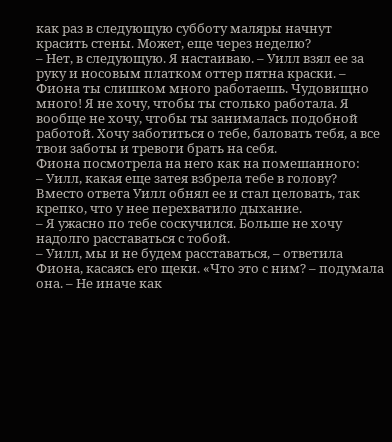как раз в следующую субботу маляры начнут красить стены. Может, еще через неделю?
– Нет, в следующую. Я настаиваю. – Уилл взял ее за руку и носовым платком оттер пятна краски. – Фиона ты слишком много работаешь. Чудовищно много! Я не хочу, чтобы ты столько работала. Я вообще не хочу, чтобы ты занималась подобной работой. Хочу заботиться о тебе, баловать тебя, а все твои заботы и тревоги брать на себя.
Фиона посмотрела на него как на помешанного:
– Уилл, какая еще затея взбрела тебе в голову?
Вместо ответа Уилл обнял ее и стал целовать, так крепко, что у нее перехватило дыхание.
– Я ужасно по тебе соскучился. Больше не хочу надолго расставаться с тобой.
– Уилл, мы и не будем расставаться, – ответила Фиона, касаясь его щеки. «Что это с ним? – подумала она. – Не иначе как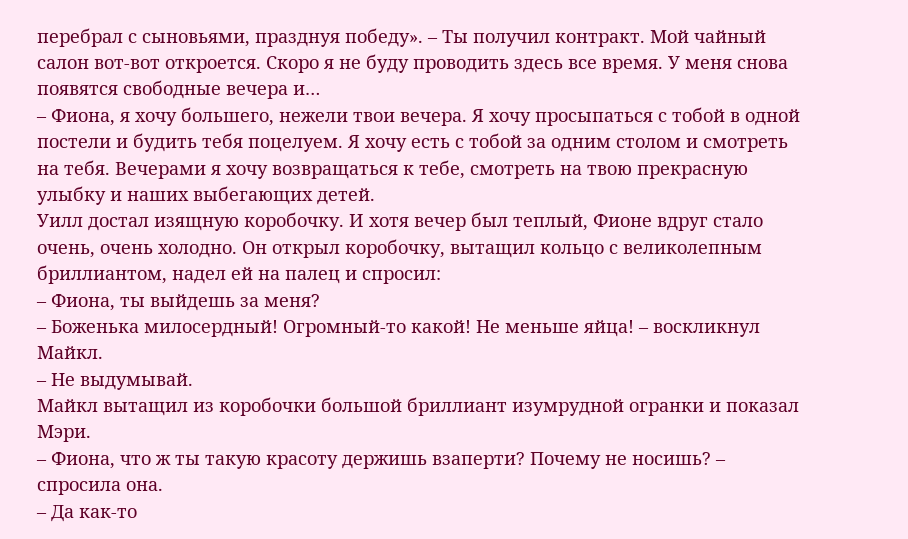перебрал с сыновьями, празднуя победу». – Ты получил контракт. Мой чайный салон вот-вот откроется. Скоро я не буду проводить здесь все время. У меня снова появятся свободные вечера и…
– Фиона, я хочу большего, нежели твои вечера. Я хочу просыпаться с тобой в одной постели и будить тебя поцелуем. Я хочу есть с тобой за одним столом и смотреть на тебя. Вечерами я хочу возвращаться к тебе, смотреть на твою прекрасную улыбку и наших выбегающих детей.
Уилл достал изящную коробочку. И хотя вечер был теплый, Фионе вдруг стало очень, очень холодно. Он открыл коробочку, вытащил кольцо с великолепным бриллиантом, надел ей на палец и спросил:
– Фиона, ты выйдешь за меня?
– Боженька милосердный! Огромный-то какой! Не меньше яйца! – воскликнул Майкл.
– Не выдумывай.
Майкл вытащил из коробочки большой бриллиант изумрудной огранки и показал Мэри.
– Фиона, что ж ты такую красоту держишь взаперти? Почему не носишь? – спросила она.
– Да как-то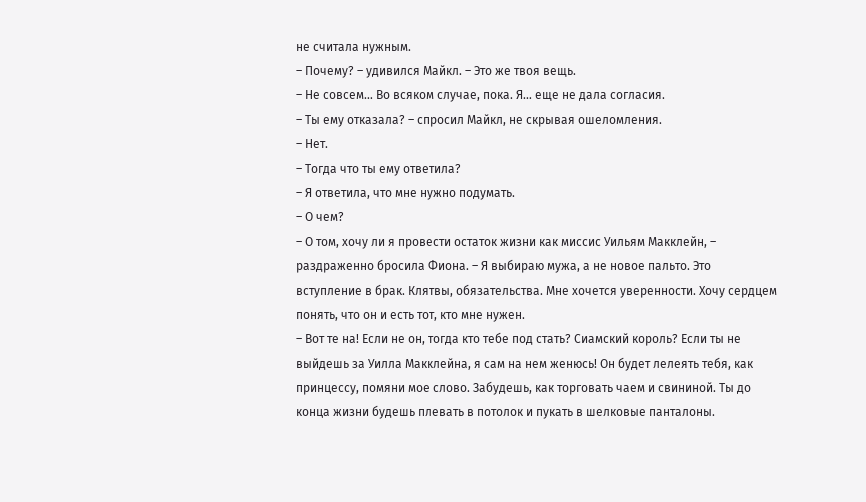не считала нужным.
– Почему? – удивился Майкл. – Это же твоя вещь.
– Не совсем… Во всяком случае, пока. Я… еще не дала согласия.
– Ты ему отказала? – спросил Майкл, не скрывая ошеломления.
– Нет.
– Тогда что ты ему ответила?
– Я ответила, что мне нужно подумать.
– О чем?
– О том, хочу ли я провести остаток жизни как миссис Уильям Макклейн, – раздраженно бросила Фиона. – Я выбираю мужа, а не новое пальто. Это вступление в брак. Клятвы, обязательства. Мне хочется уверенности. Хочу сердцем понять, что он и есть тот, кто мне нужен.
– Вот те на! Если не он, тогда кто тебе под стать? Сиамский король? Если ты не выйдешь за Уилла Макклейна, я сам на нем женюсь! Он будет лелеять тебя, как принцессу, помяни мое слово. Забудешь, как торговать чаем и свининой. Ты до конца жизни будешь плевать в потолок и пукать в шелковые панталоны.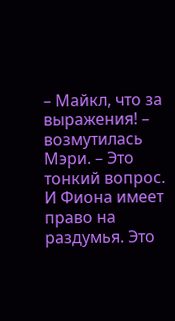– Майкл, что за выражения! – возмутилась Мэри. – Это тонкий вопрос. И Фиона имеет право на раздумья. Это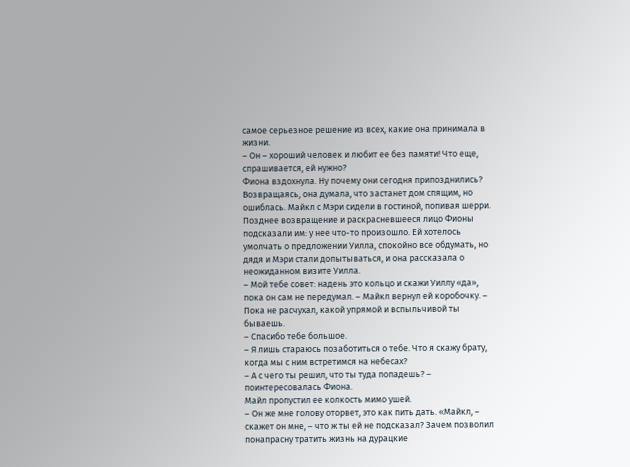самое серьезное решение из всех, какие она принимала в жизни.
– Он – хороший человек и любит ее без памяти! Что еще, спрашивается, ей нужно?
Фиона вздохнула. Ну почему они сегодня припозднились? Возвращаясь, она думала, что застанет дом спящим, но ошиблась. Майкл с Мэри сидели в гостиной, попивая шерри. Позднее возвращение и раскрасневшееся лицо Фионы подсказали им: у нее что-то произошло. Ей хотелось умолчать о предложении Уилла, спокойно все обдумать, но дядя и Мэри стали допытываться, и она рассказала о неожиданном визите Уилла.
– Мой тебе совет: надень это кольцо и скажи Уиллу «да», пока он сам не передумал. – Майкл вернул ей коробочку. – Пока не расчухал, какой упрямой и вспыльчивой ты бываешь.
– Спасибо тебе большое.
– Я лишь стараюсь позаботиться о тебе. Что я скажу брату, когда мы с ним встретимся на небесах?
– А с чего ты решил, что ты туда попадешь? – поинтересовалась Фиона.
Майл пропустил ее колкость мимо ушей.
– Он же мне голову оторвет, это как пить дать. «Майкл, – скажет он мне, – что ж ты ей не подсказал? Зачем позволил понапрасну тратить жизнь на дурацкие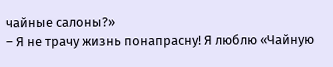чайные салоны?»
– Я не трачу жизнь понапрасну! Я люблю «Чайную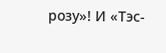розу»! И «Тэс-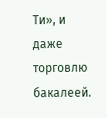Ти», и даже торговлю бакалеей.